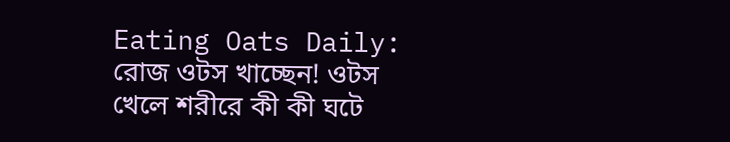Eating Oats Daily: রোজ ওটস খাচ্ছেন! ওটস খেলে শরীরে কী কী ঘটে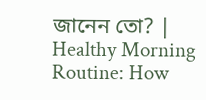জানেন তো? | Healthy Morning Routine: How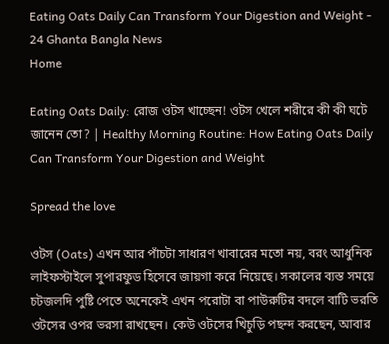Eating Oats Daily Can Transform Your Digestion and Weight - 24 Ghanta Bangla News
Home

Eating Oats Daily: রোজ ওটস খাচ্ছেন! ওটস খেলে শরীরে কী কী ঘটে জানেন তো? | Healthy Morning Routine: How Eating Oats Daily Can Transform Your Digestion and Weight

Spread the love

ওটস (Oats) এখন আর পাঁচটা সাধারণ খাবারের মতো নয়, বরং আধুনিক লাইফস্টাইলে সুপারফুড হিসেবে জায়গা করে নিয়েছে। সকালের ব্যস্ত সময়ে চটজলদি পুষ্টি পেতে অনেকেই এখন পরোটা বা পাউরুটির বদলে বাটি ভরতি ওটসের ওপর ভরসা রাখছেন। কেউ ওটসের খিচুড়ি পছন্দ করছেন, আবার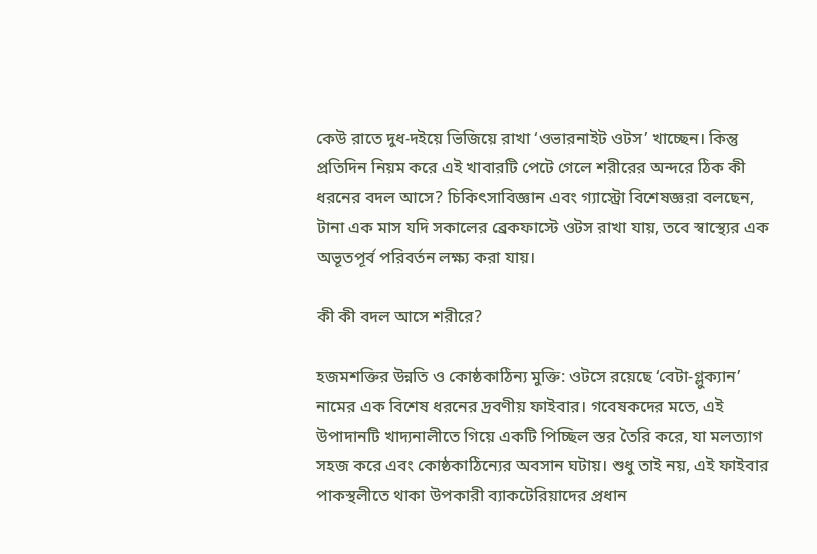কেউ রাতে দুধ-দইয়ে ভিজিয়ে রাখা ‘ওভারনাইট ওটস’ খাচ্ছেন। কিন্তু প্রতিদিন নিয়ম করে এই খাবারটি পেটে গেলে শরীরের অন্দরে ঠিক কী ধরনের বদল আসে? চিকিৎসাবিজ্ঞান এবং গ্যাস্ট্রো বিশেষজ্ঞরা বলছেন, টানা এক মাস যদি সকালের ব্রেকফাস্টে ওটস রাখা যায়, তবে স্বাস্থ্যের এক অভূতপূর্ব পরিবর্তন লক্ষ্য করা যায়।

কী কী বদল আসে শরীরে?

হজমশক্তির উন্নতি ও কোষ্ঠকাঠিন্য মুক্তি: ওটসে রয়েছে ‘বেটা-গ্লুক্যান’ নামের এক বিশেষ ধরনের দ্রবণীয় ফাইবার। গবেষকদের মতে, এই উপাদানটি খাদ্যনালীতে গিয়ে একটি পিচ্ছিল স্তর তৈরি করে, যা মলত্যাগ সহজ করে এবং কোষ্ঠকাঠিন্যের অবসান ঘটায়। শুধু তাই নয়, এই ফাইবার পাকস্থলীতে থাকা উপকারী ব্যাকটেরিয়াদের প্রধান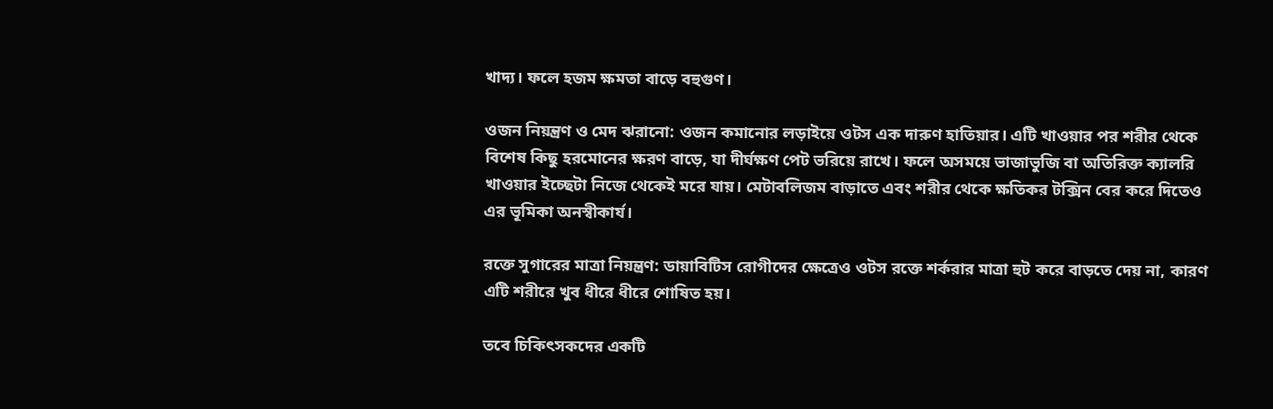খাদ্য। ফলে হজম ক্ষমতা বাড়ে বহুগুণ।

ওজন নিয়ন্ত্রণ ও মেদ ঝরানো: ওজন কমানোর লড়াইয়ে ওটস এক দারুণ হাতিয়ার। এটি খাওয়ার পর শরীর থেকে বিশেষ কিছু হরমোনের ক্ষরণ বাড়ে, যা দীর্ঘক্ষণ পেট ভরিয়ে রাখে। ফলে অসময়ে ভাজাভুজি বা অতিরিক্ত ক্যালরি খাওয়ার ইচ্ছেটা নিজে থেকেই মরে যায়। মেটাবলিজম বাড়াতে এবং শরীর থেকে ক্ষতিকর টক্সিন বের করে দিতেও এর ভূমিকা অনস্বীকার্য।

রক্তে সুগারের মাত্রা নিয়ন্ত্রণ: ডায়াবিটিস রোগীদের ক্ষেত্রেও ওটস রক্তে শর্করার মাত্রা হুট করে বাড়তে দেয় না, কারণ এটি শরীরে খুব ধীরে ধীরে শোষিত হয়।

তবে চিকিৎসকদের একটি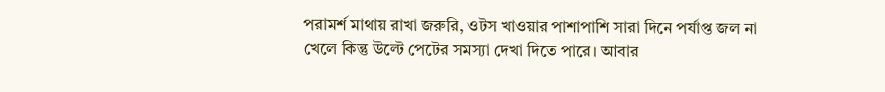পরামর্শ মাথায় রাখা জরুরি, ওটস খাওয়ার পাশাপাশি সারা দিনে পর্যাপ্ত জল না খেলে কিন্তু উল্টে পেটের সমস্যা দেখা দিতে পারে। আবার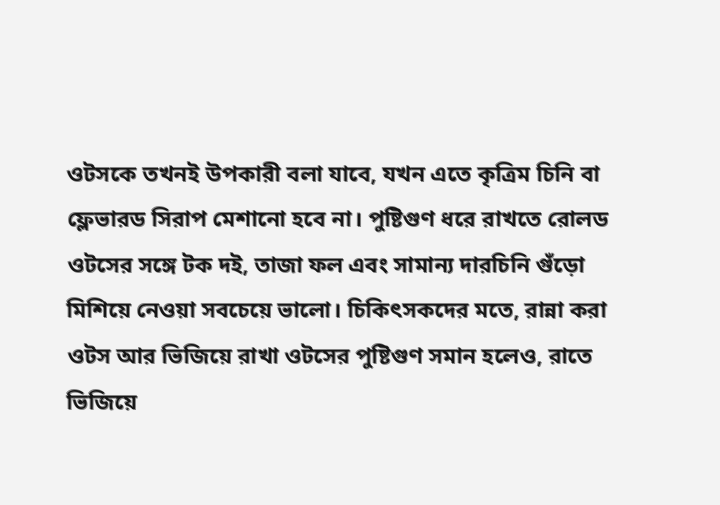ওটসকে তখনই উপকারী বলা যাবে, যখন এতে কৃত্রিম চিনি বা ফ্লেভারড সিরাপ মেশানো হবে না। পুষ্টিগুণ ধরে রাখতে রোলড ওটসের সঙ্গে টক দই, তাজা ফল এবং সামান্য দারচিনি গুঁড়ো মিশিয়ে নেওয়া সবচেয়ে ভালো। চিকিৎসকদের মতে, রান্না করা ওটস আর ভিজিয়ে রাখা ওটসের পুষ্টিগুণ সমান হলেও, রাতে ভিজিয়ে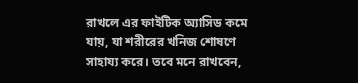রাখলে এর ফাইটিক অ্যাসিড কমে যায়, যা শরীরের খনিজ শোষণে সাহায্য করে। তবে মনে রাখবেন,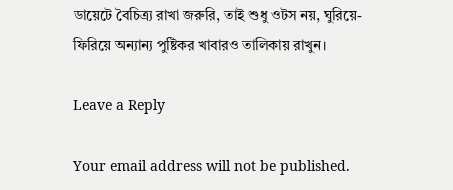ডায়েটে বৈচিত্র্য রাখা জরুরি, তাই শুধু ওটস নয়, ঘুরিয়ে-ফিরিয়ে অন্যান্য পুষ্টিকর খাবারও তালিকায় রাখুন।

Leave a Reply

Your email address will not be published.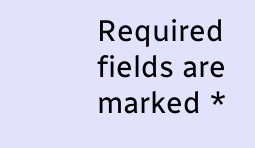Required fields are marked *